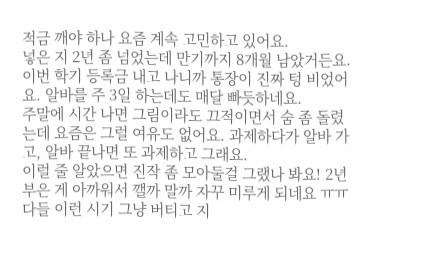적금 깨야 하나 요즘 계속 고민하고 있어요.
넣은 지 2년 좀 넘었는데 만기까지 8개월 남았거든요.
이번 학기 등록금 내고 나니까 통장이 진짜 텅 비었어요. 알바를 주 3일 하는데도 매달 빠듯하네요.
주말에 시간 나면 그림이라도 끄적이면서 숨 좀 돌렸는데 요즘은 그럴 여유도 없어요. 과제하다가 알바 가고, 알바 끝나면 또 과제하고 그래요.
이럴 줄 알았으면 진작 좀 모아둘걸 그랬나 봐요! 2년 부은 게 아까워서 깰까 말까 자꾸 미루게 되네요 ㅠㅠ
다들 이런 시기 그냥 버티고 지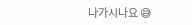나가시나요 😅